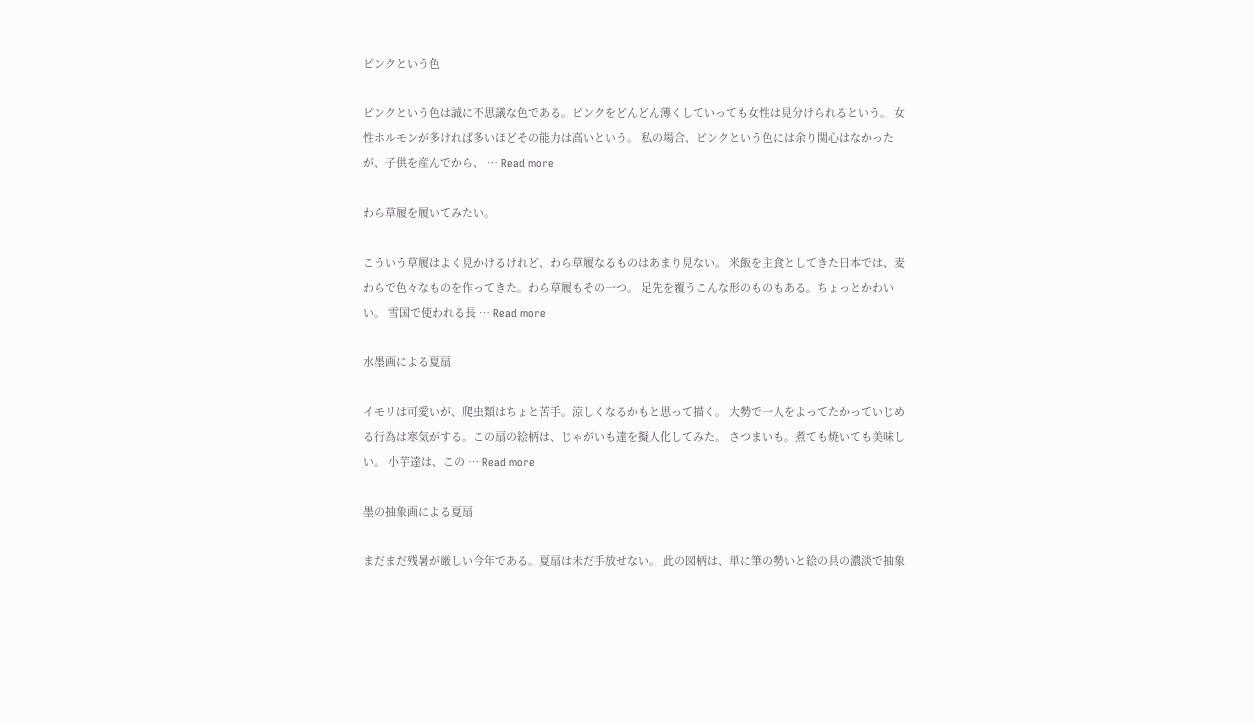ピンクという色

ピンクという色は誠に不思議な色である。ピンクをどんどん薄くしていっても女性は見分けられるという。 女性ホルモンが多ければ多いほどその能力は高いという。 私の場合、ピンクという色には余り関心はなかったが、子供を産んでから、 … Read more

わら草履を履いてみたい。

こういう草履はよく見かけるけれど、わら草履なるものはあまり見ない。 米飯を主食としてきた日本では、麦わらで色々なものを作ってきた。わら草履もその一つ。 足先を覆うこんな形のものもある。ちょっとかわいい。 雪国で使われる長 … Read more

水墨画による夏扇

イモリは可愛いが、爬虫類はちょと苦手。涼しくなるかもと思って描く。 大勢で一人をよってたかっていじめる行為は寒気がする。この扇の絵柄は、じゃがいも達を擬人化してみた。 さつまいも。煮ても焼いても美味しい。 小芋達は、この … Read more

墨の抽象画による夏扇

まだまだ残暑が厳しい今年である。夏扇は未だ手放せない。 此の図柄は、単に筆の勢いと絵の具の濃淡で抽象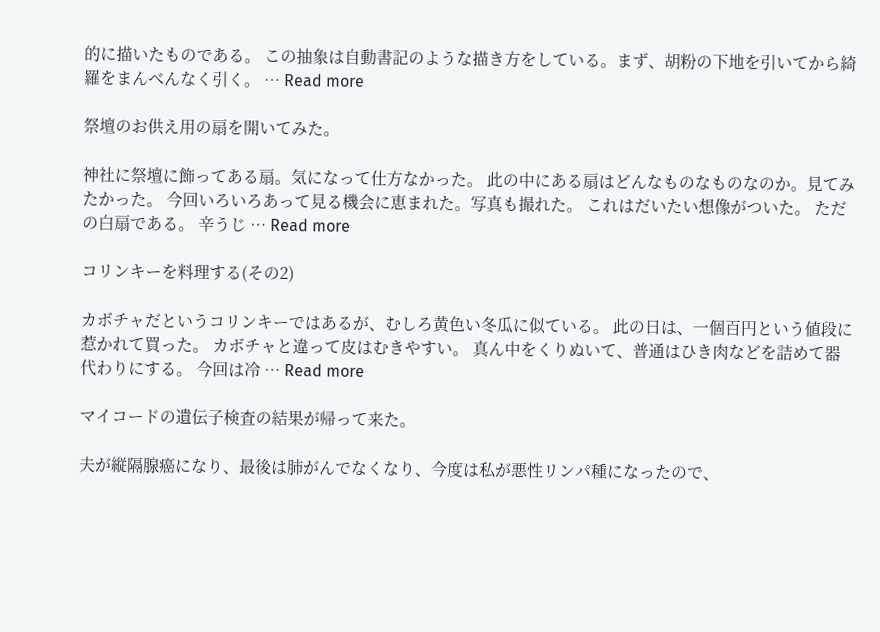的に描いたものである。 この抽象は自動書記のような描き方をしている。まず、胡粉の下地を引いてから綺羅をまんべんなく引く。 … Read more

祭壇のお供え用の扇を開いてみた。

神社に祭壇に飾ってある扇。気になって仕方なかった。 此の中にある扇はどんなものなものなのか。見てみたかった。 今回いろいろあって見る機会に恵まれた。写真も撮れた。 これはだいたい想像がついた。 ただの白扇である。 辛うじ … Read more

コリンキーを料理する(その2)

カボチャだというコリンキーではあるが、むしろ黄色い冬瓜に似ている。 此の日は、一個百円という値段に惹かれて買った。 カボチャと違って皮はむきやすい。 真ん中をくりぬいて、普通はひき肉などを詰めて器代わりにする。 今回は冷 … Read more

マイコードの遺伝子検査の結果が帰って来た。

夫が縦隔腺癌になり、最後は肺がんでなくなり、今度は私が悪性リンパ種になったので、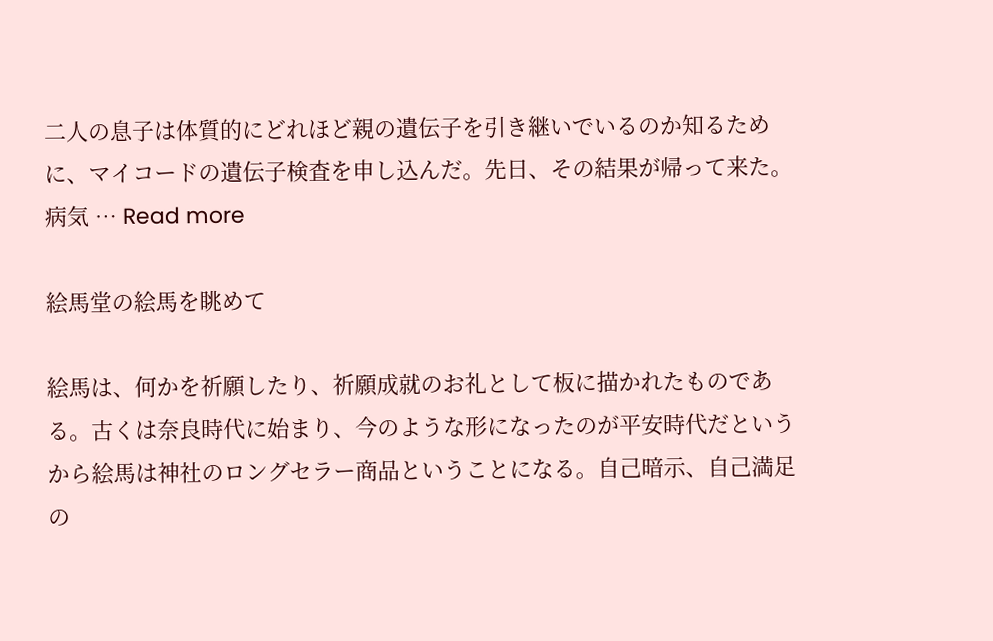二人の息子は体質的にどれほど親の遺伝子を引き継いでいるのか知るために、マイコードの遺伝子検査を申し込んだ。先日、その結果が帰って来た。 病気 … Read more

絵馬堂の絵馬を眺めて

絵馬は、何かを祈願したり、祈願成就のお礼として板に描かれたものである。古くは奈良時代に始まり、今のような形になったのが平安時代だというから絵馬は神社のロングセラー商品ということになる。自己暗示、自己満足の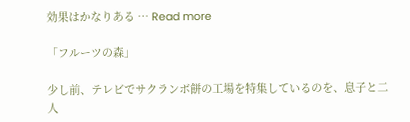効果はかなりある … Read more

「フルーツの森」

少し前、テレビでサクランボ餅の工場を特集しているのを、息子と二人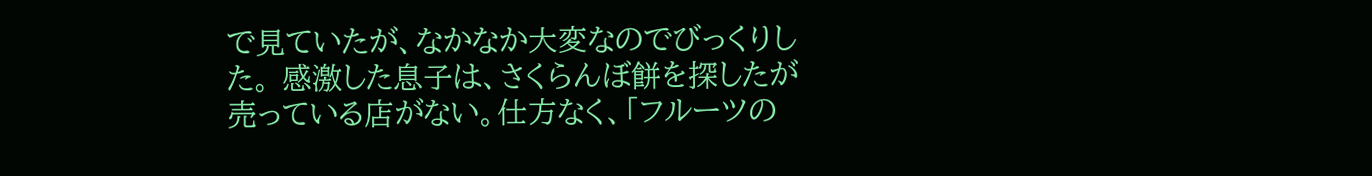で見ていたが、なかなか大変なのでびっくりした。 感激した息子は、さくらんぼ餅を探したが売っている店がない。仕方なく、「フルーツの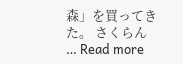森」を買ってきた。 さくらん … Read more